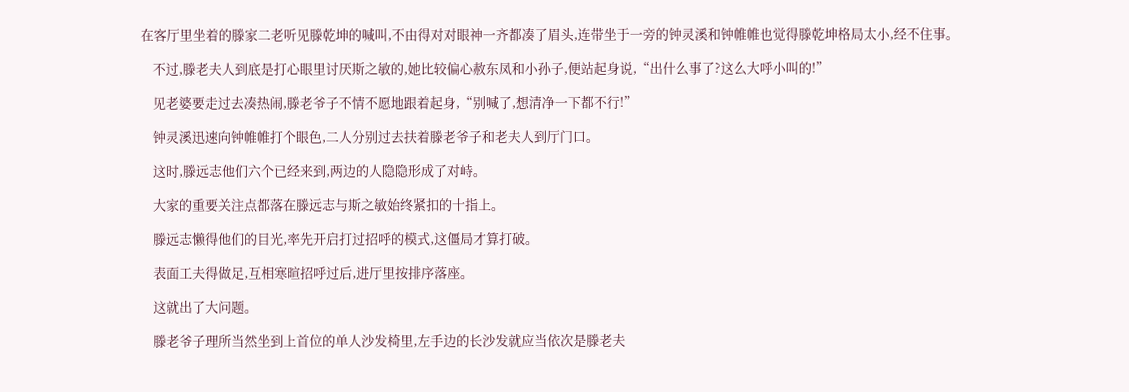在客厅里坐着的滕家二老听见滕乾坤的喊叫,不由得对对眼神一齐都凑了眉头,连带坐于一旁的钟灵溪和钟帷帷也觉得滕乾坤格局太小,经不住事。

    不过,滕老夫人到底是打心眼里讨厌斯之敏的,她比较偏心赦东凤和小孙子,便站起身说,“出什么事了?这么大呼小叫的!”

    见老婆要走过去凑热闹,滕老爷子不情不愿地跟着起身,“别喊了,想清净一下都不行!”

    钟灵溪迅速向钟帷帷打个眼色,二人分别过去扶着滕老爷子和老夫人到厅门口。

    这时,滕远志他们六个已经来到,两边的人隐隐形成了对峙。

    大家的重要关注点都落在滕远志与斯之敏始终紧扣的十指上。

    滕远志懒得他们的目光,率先开启打过招呼的模式,这僵局才算打破。

    表面工夫得做足,互相寒暄招呼过后,进厅里按排序落座。

    这就出了大问题。

    滕老爷子理所当然坐到上首位的单人沙发椅里,左手边的长沙发就应当依次是滕老夫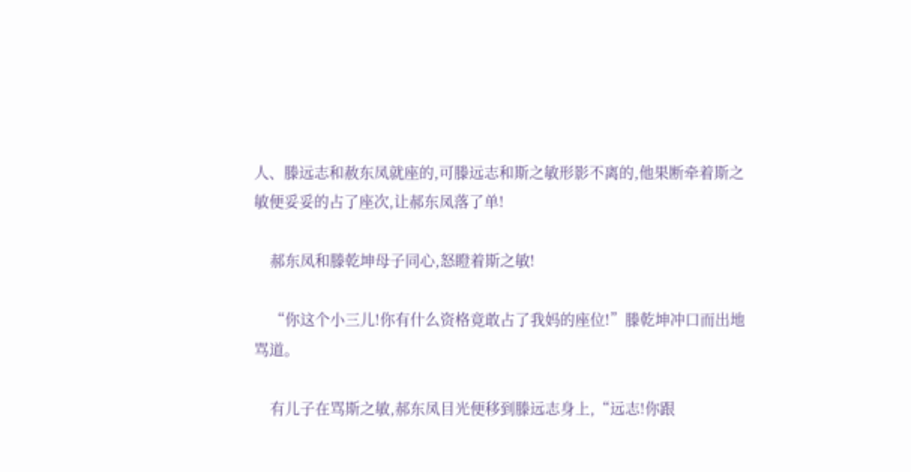人、滕远志和赦东凤就座的,可滕远志和斯之敏形影不离的,他果断牵着斯之敏便妥妥的占了座次,让郝东凤落了单!

    郝东凤和滕乾坤母子同心,怒瞪着斯之敏!

    “你这个小三儿!你有什么资格竟敢占了我妈的座位!”滕乾坤冲口而出地骂道。

    有儿子在骂斯之敏,郝东凤目光便移到滕远志身上,“远志!你跟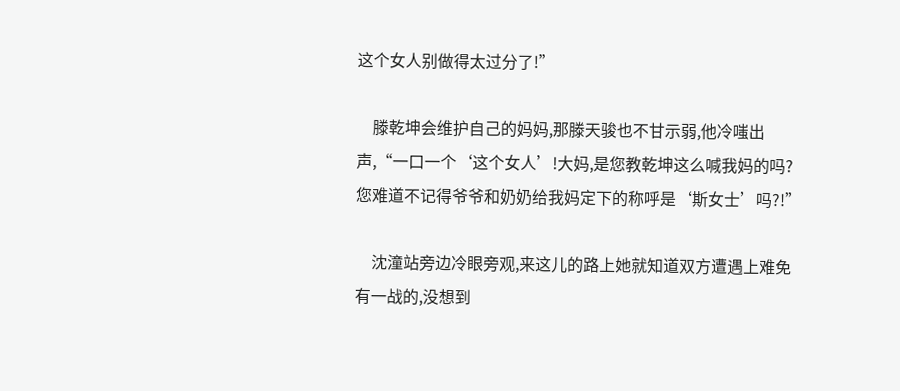这个女人别做得太过分了!”

    滕乾坤会维护自己的妈妈,那滕天骏也不甘示弱,他冷嗤出声,“一口一个‘这个女人’!大妈,是您教乾坤这么喊我妈的吗?您难道不记得爷爷和奶奶给我妈定下的称呼是‘斯女士’吗?!”

    沈潼站旁边冷眼旁观,来这儿的路上她就知道双方遭遇上难免有一战的,没想到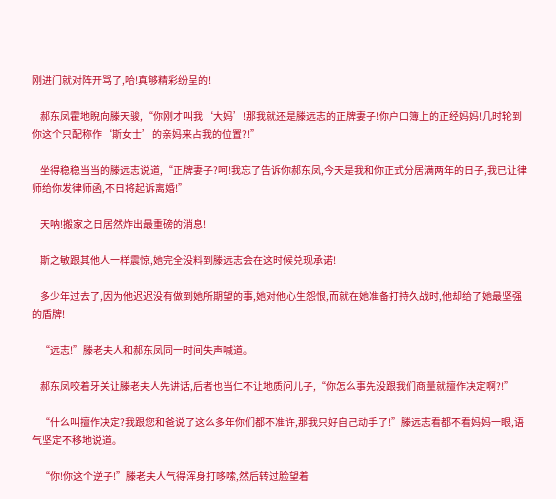刚进门就对阵开骂了,哈!真够精彩纷呈的!

    郝东凤霍地睨向滕天骏,“你刚才叫我‘大妈’!那我就还是滕远志的正牌妻子!你户口簿上的正经妈妈!几时轮到你这个只配称作‘斯女士’的亲妈来占我的位置?!”

    坐得稳稳当当的滕远志说道,“正牌妻子?呵!我忘了告诉你郝东凤,今天是我和你正式分居满两年的日子,我已让律师给你发律师函,不日将起诉离婚!”

    天呐!搬家之日居然炸出最重磅的消息!

    斯之敏跟其他人一样震惊,她完全没料到滕远志会在这时候兑现承诺!

    多少年过去了,因为他迟迟没有做到她所期望的事,她对他心生怨恨,而就在她准备打持久战时,他却给了她最坚强的盾牌!

    “远志!”滕老夫人和郝东凤同一时间失声喊道。

    郝东凤咬着牙关让滕老夫人先讲话,后者也当仁不让地质问儿子,“你怎么事先没跟我们商量就擅作决定啊?!”

    “什么叫擅作决定?我跟您和爸说了这么多年你们都不准许,那我只好自己动手了!”滕远志看都不看妈妈一眼,语气坚定不移地说道。

    “你!你这个逆子!”滕老夫人气得浑身打哆嗦,然后转过脸望着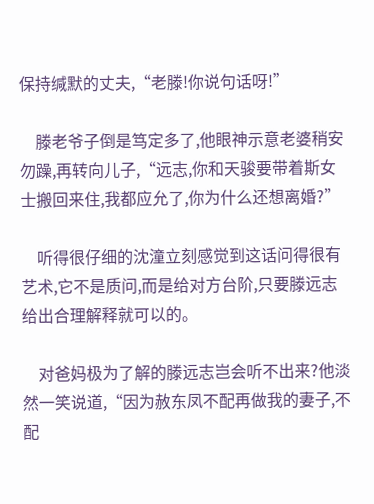保持缄默的丈夫,“老滕!你说句话呀!”

    滕老爷子倒是笃定多了,他眼神示意老婆稍安勿躁,再转向儿子,“远志,你和天骏要带着斯女士搬回来住,我都应允了,你为什么还想离婚?”

    听得很仔细的沈潼立刻感觉到这话问得很有艺术,它不是质问,而是给对方台阶,只要滕远志给出合理解释就可以的。

    对爸妈极为了解的滕远志岂会听不出来?他淡然一笑说道,“因为赦东凤不配再做我的妻子,不配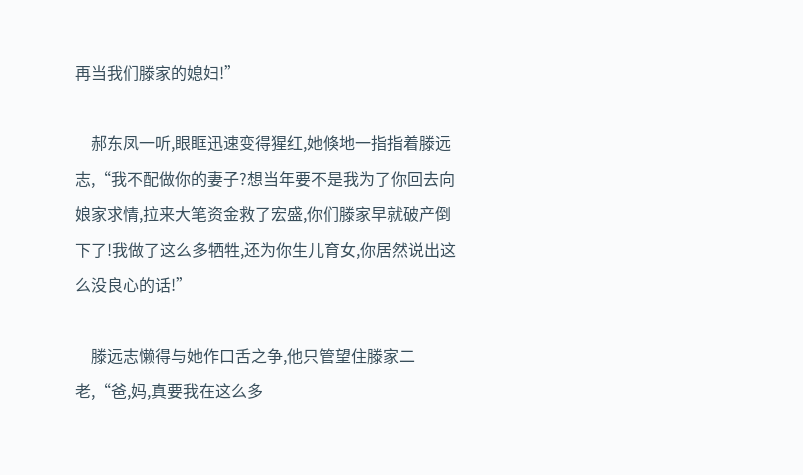再当我们滕家的媳妇!”

    郝东凤一听,眼眶迅速变得猩红,她倏地一指指着滕远志,“我不配做你的妻子?想当年要不是我为了你回去向娘家求情,拉来大笔资金救了宏盛,你们滕家早就破产倒下了!我做了这么多牺牲,还为你生儿育女,你居然说出这么没良心的话!”

    滕远志懒得与她作口舌之争,他只管望住滕家二老,“爸,妈,真要我在这么多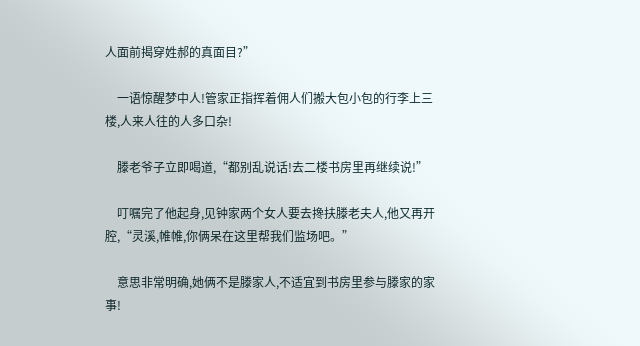人面前揭穿姓郝的真面目?”

    一语惊醒梦中人!管家正指挥着佣人们搬大包小包的行李上三楼,人来人往的人多口杂!

    滕老爷子立即喝道,“都别乱说话!去二楼书房里再继续说!”

    叮嘱完了他起身,见钟家两个女人要去搀扶滕老夫人,他又再开腔,“灵溪,帷帷,你俩呆在这里帮我们监场吧。”

    意思非常明确,她俩不是滕家人,不适宜到书房里参与滕家的家事!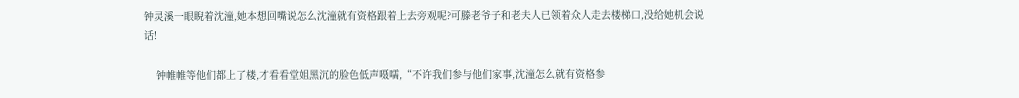钟灵溪一眼睨着沈潼,她本想回嘴说怎么沈潼就有资格跟着上去旁观呢?可滕老爷子和老夫人已领着众人走去楼梯口,没给她机会说话!

    钟帷帷等他们都上了楼,才看看堂姐黑沉的脸色低声嗫嚅,“不许我们参与他们家事,沈潼怎么就有资格参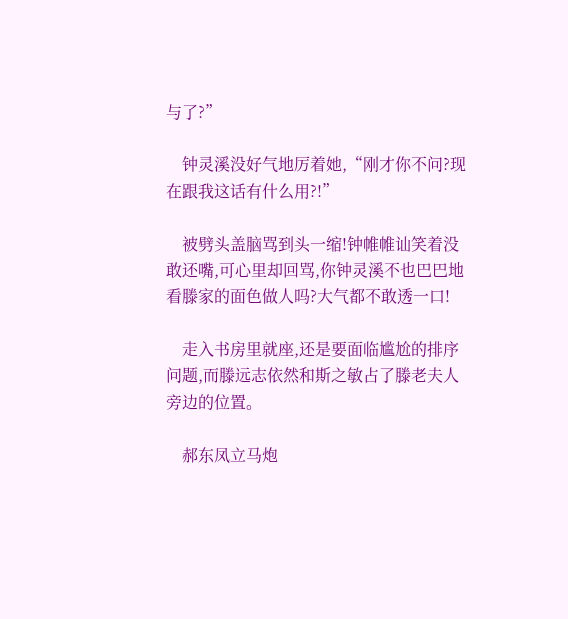与了?”

    钟灵溪没好气地厉着她,“刚才你不问?现在跟我这话有什么用?!”

    被劈头盖脑骂到头一缩!钟帷帷讪笑着没敢还嘴,可心里却回骂,你钟灵溪不也巴巴地看滕家的面色做人吗?大气都不敢透一口!

    走入书房里就座,还是要面临尴尬的排序问题,而滕远志依然和斯之敏占了滕老夫人旁边的位置。

    郝东凤立马炮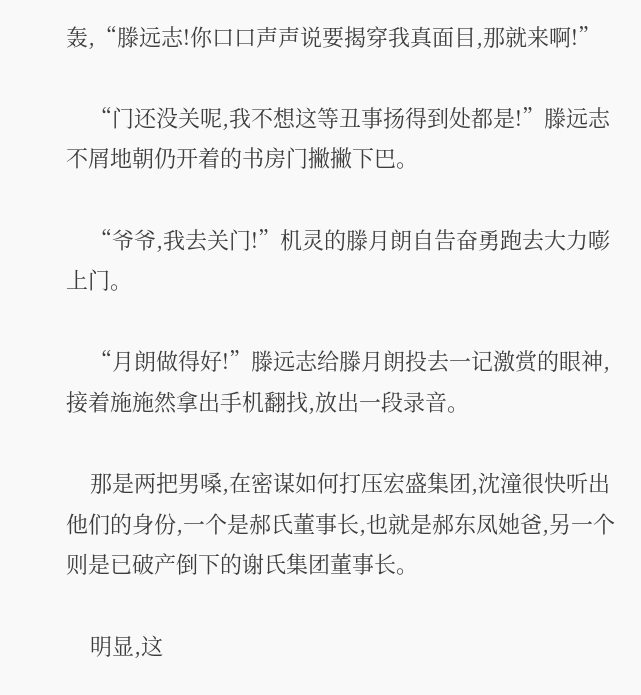轰,“滕远志!你口口声声说要揭穿我真面目,那就来啊!”

    “门还没关呢,我不想这等丑事扬得到处都是!”滕远志不屑地朝仍开着的书房门撇撇下巴。

    “爷爷,我去关门!”机灵的滕月朗自告奋勇跑去大力嘭上门。

    “月朗做得好!”滕远志给滕月朗投去一记激赏的眼神,接着施施然拿出手机翻找,放出一段录音。

    那是两把男嗓,在密谋如何打压宏盛集团,沈潼很快听出他们的身份,一个是郝氏董事长,也就是郝东凤她爸,另一个则是已破产倒下的谢氏集团董事长。

    明显,这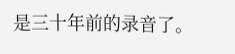是三十年前的录音了。